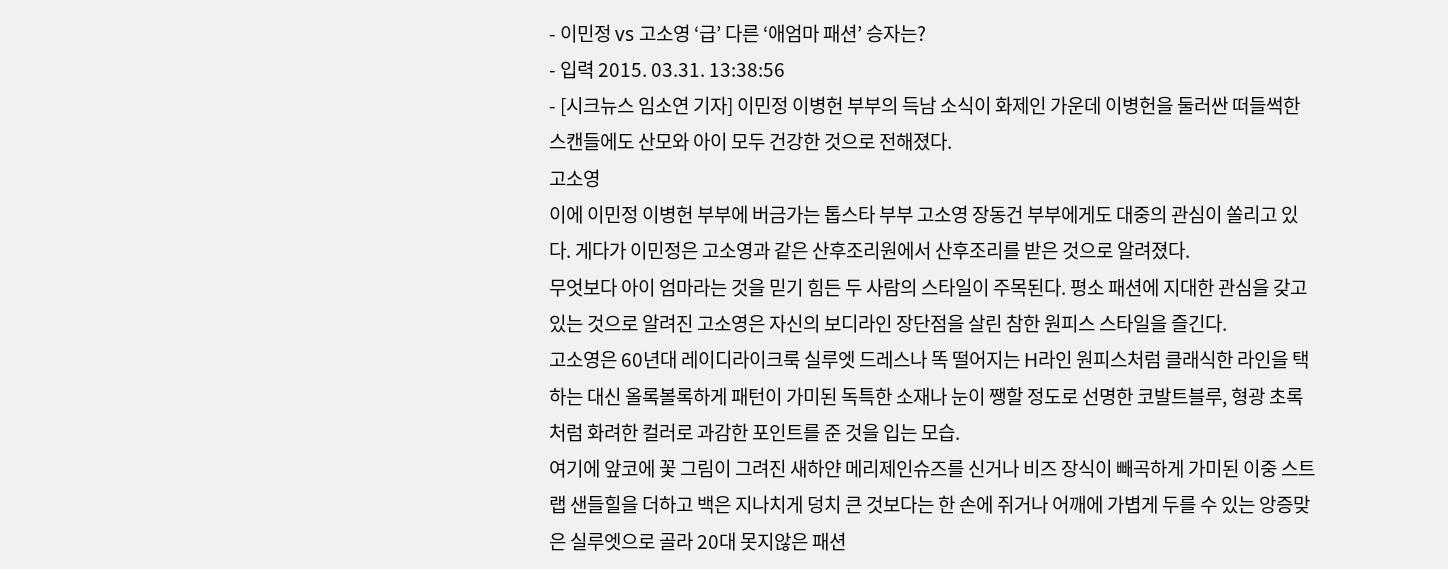- 이민정 vs 고소영 ‘급’ 다른 ‘애엄마 패션’ 승자는?
- 입력 2015. 03.31. 13:38:56
- [시크뉴스 임소연 기자] 이민정 이병헌 부부의 득남 소식이 화제인 가운데 이병헌을 둘러싼 떠들썩한 스캔들에도 산모와 아이 모두 건강한 것으로 전해졌다.
고소영
이에 이민정 이병헌 부부에 버금가는 톱스타 부부 고소영 장동건 부부에게도 대중의 관심이 쏠리고 있다. 게다가 이민정은 고소영과 같은 산후조리원에서 산후조리를 받은 것으로 알려졌다.
무엇보다 아이 엄마라는 것을 믿기 힘든 두 사람의 스타일이 주목된다. 평소 패션에 지대한 관심을 갖고 있는 것으로 알려진 고소영은 자신의 보디라인 장단점을 살린 참한 원피스 스타일을 즐긴다.
고소영은 60년대 레이디라이크룩 실루엣 드레스나 똑 떨어지는 H라인 원피스처럼 클래식한 라인을 택하는 대신 올록볼록하게 패턴이 가미된 독특한 소재나 눈이 쨍할 정도로 선명한 코발트블루, 형광 초록처럼 화려한 컬러로 과감한 포인트를 준 것을 입는 모습.
여기에 앞코에 꽃 그림이 그려진 새하얀 메리제인슈즈를 신거나 비즈 장식이 빼곡하게 가미된 이중 스트랩 샌들힐을 더하고 백은 지나치게 덩치 큰 것보다는 한 손에 쥐거나 어깨에 가볍게 두를 수 있는 앙증맞은 실루엣으로 골라 20대 못지않은 패션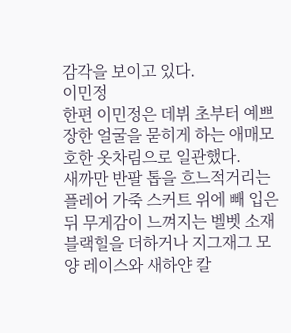감각을 보이고 있다.
이민정
한편 이민정은 데뷔 초부터 예쁘장한 얼굴을 묻히게 하는 애매모호한 옷차림으로 일관했다.
새까만 반팔 톱을 흐느적거리는 플레어 가죽 스커트 위에 빼 입은 뒤 무게감이 느껴지는 벨벳 소재 블랙힐을 더하거나 지그재그 모양 레이스와 새하얀 칼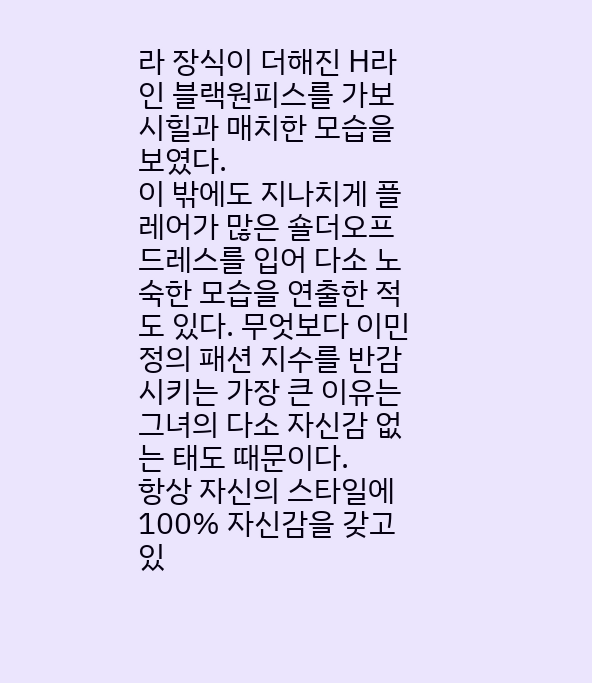라 장식이 더해진 H라인 블랙원피스를 가보시힐과 매치한 모습을 보였다.
이 밖에도 지나치게 플레어가 많은 숄더오프 드레스를 입어 다소 노숙한 모습을 연출한 적도 있다. 무엇보다 이민정의 패션 지수를 반감시키는 가장 큰 이유는 그녀의 다소 자신감 없는 태도 때문이다.
항상 자신의 스타일에 100% 자신감을 갖고 있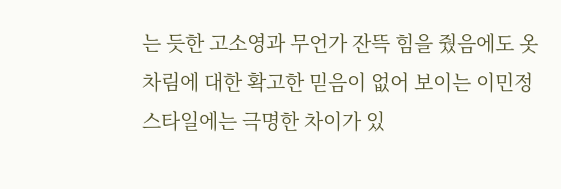는 듯한 고소영과 무언가 잔뜩 힘을 줬음에도 옷차림에 대한 확고한 믿음이 없어 보이는 이민정 스타일에는 극명한 차이가 있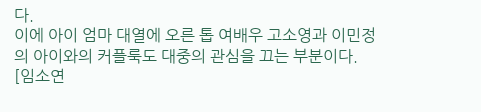다.
이에 아이 엄마 대열에 오른 톱 여배우 고소영과 이민정의 아이와의 커플룩도 대중의 관심을 끄는 부분이다.
[임소연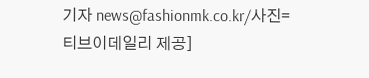기자 news@fashionmk.co.kr/사진= 티브이데일리 제공]